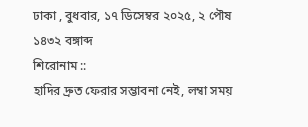ঢাকা , বুধবার, ১৭ ডিসেম্বর ২০২৫, ২ পৌষ ১৪৩২ বঙ্গাব্দ
শিরোনাম ::
হাদির দ্রুত ফেরার সম্ভাবনা নেই, লম্বা সময়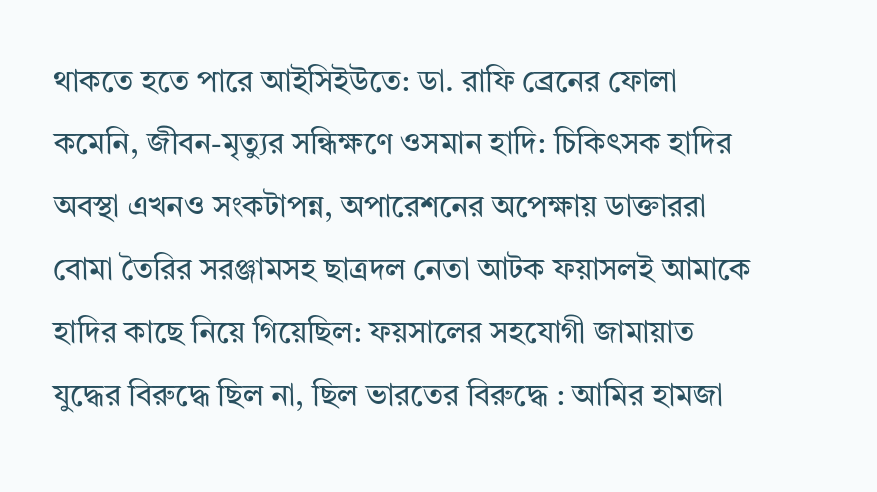থাকতে হতে পারে আইসিইউতে: ডা. রাফি ব্রেনের ফোলা কমেনি, জীবন-মৃত্যুর সন্ধিক্ষণে ওসমান হাদি: চিকিৎসক হাদির অবস্থা এখনও সংকটাপন্ন, অপারেশনের অপেক্ষায় ডাক্তাররা বোমা তৈরির সরঞ্জামসহ ছাত্রদল নেতা আটক ফয়াসলই আমাকে হাদির কাছে নিয়ে গিয়েছিল: ফয়সালের সহযোগী জামায়াত যুদ্ধের বিরুদ্ধে ছিল না, ছিল ভারতের বিরুদ্ধে : আমির হামজা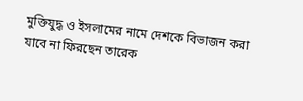মুক্তিযুদ্ধ ও ইসলামের নামে দেশকে বিভাজন করা যাবে না ফিরছেন তারেক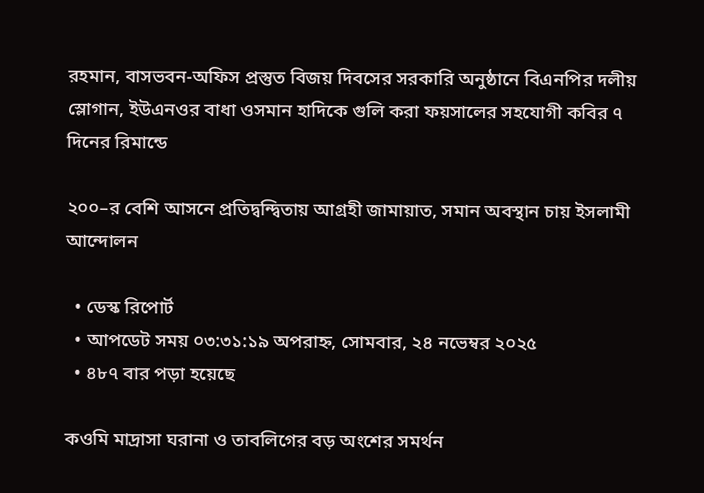রহমান, বাসভবন-অফিস প্রস্তুত বিজয় দিবসের সরকারি অনুষ্ঠানে বিএনপির দলীয় স্লোগান, ইউএনওর বাধা ওসমান হাদিকে গুলি করা ফয়সালের সহযোগী কবির ৭ দিনের রিমান্ডে

২০০–র বেশি আসনে প্রতিদ্বন্দ্বিতায় আগ্রহী জামায়াত, সমান অবস্থান চায় ইসলামী আন্দোলন

  • ডেস্ক রিপোর্ট
  • আপডেট সময় ০৩:৩১:১৯ অপরাহ্ন, সোমবার, ২৪ নভেম্বর ২০২৫
  • ৪৮৭ বার পড়া হয়েছে

কওমি মাদ্রাসা ঘরানা ও তাবলিগের বড় অংশের সমর্থন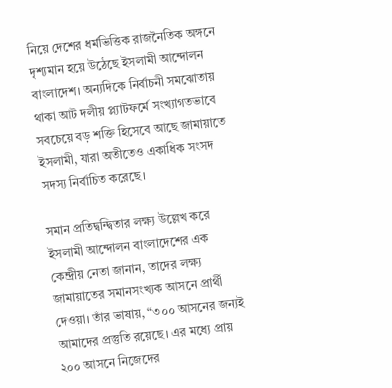নিয়ে দেশের ধর্মভিত্তিক রাজনৈতিক অঙ্গনে দৃশ্যমান হয়ে উঠেছে ইসলামী আন্দোলন বাংলাদেশ। অন্যদিকে নির্বাচনী সমঝোতায় থাকা আট দলীয় প্ল্যাটফর্মে সংখ্যাগতভাবে সবচেয়ে বড় শক্তি হিসেবে আছে জামায়াতে ইসলামী, যারা অতীতেও একাধিক সংসদ সদস্য নির্বাচিত করেছে।

সমান প্রতিদ্বন্দ্বিতার লক্ষ্য উল্লেখ করে ইসলামী আন্দোলন বাংলাদেশের এক কেন্দ্রীয় নেতা জানান, তাদের লক্ষ্য জামায়াতের সমানসংখ্যক আসনে প্রার্থী দেওয়া। তাঁর ভাষায়, “৩০০ আসনের জন্যই আমাদের প্রস্তুতি রয়েছে। এর মধ্যে প্রায় ২০০ আসনে নিজেদের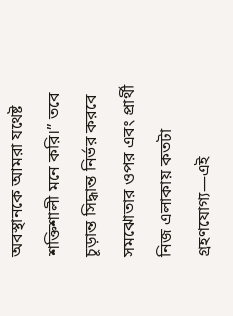অবস্থানকে আমরা যথেষ্ট শক্তিশালী মনে করি।” তবে চূড়ান্ত সিদ্ধান্ত নির্ভর করবে সমঝোতার ওপর এবং প্রার্থী নিজ এলাকায় কতটা গ্রহণযোগ্য—এই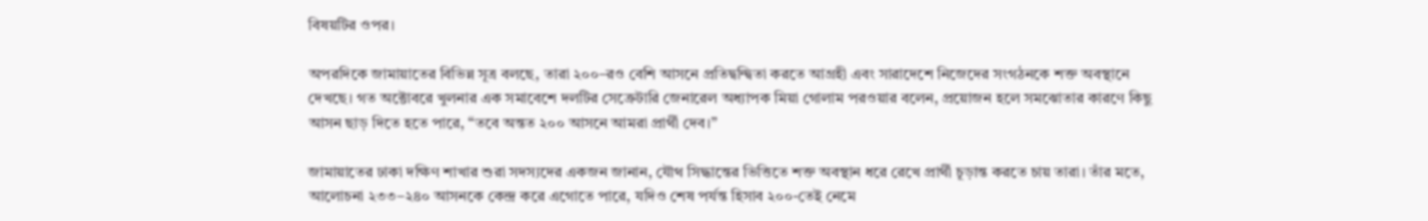বিষয়টির ওপর।

অপরদিকে জামায়াতের বিভিন্ন সূত্র বলছে, তারা ২০০–রও বেশি আসনে প্রতিদ্বন্দ্বিতা করতে আগ্রহী এবং সারাদেশে নিজেদের সংগঠনকে শক্ত অবস্থানে দেখছে। গত অক্টোবরে খুলনার এক সমাবেশে দলটির সেক্রেটারি জেনারেল অধ্যাপক মিয়া গোলাম পরওয়ার বলেন, প্রয়োজন হলে সমঝোতার কারণে কিছু আসন ছাড় দিতে হতে পারে, “তবে অন্তত ২০০ আসনে আমরা প্রার্থী দেব।”

জামায়াতের ঢাকা দক্ষিণ শাখার শুরা সদস্যদের একজন জানান, যৌথ সিদ্ধান্তের ভিত্তিতে শক্ত অবস্থান ধরে রেখে প্রার্থী চূড়ান্ত করতে চায় তারা। তাঁর মতে, আলোচনা ২৩৩–২৪০ আসনকে কেন্দ্র করে এগোতে পারে, যদিও শেষ পর্যন্ত হিসাব ২০০-তেই নেমে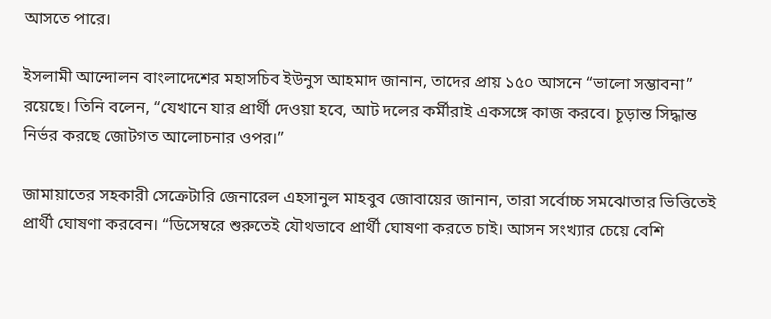আসতে পারে।

ইসলামী আন্দোলন বাংলাদেশের মহাসচিব ইউনুস আহমাদ জানান, তাদের প্রায় ১৫০ আসনে “ভালো সম্ভাবনা” রয়েছে। তিনি বলেন, “যেখানে যার প্রার্থী দেওয়া হবে, আট দলের কর্মীরাই একসঙ্গে কাজ করবে। চূড়ান্ত সিদ্ধান্ত নির্ভর করছে জোটগত আলোচনার ওপর।”

জামায়াতের সহকারী সেক্রেটারি জেনারেল এহসানুল মাহবুব জোবায়ের জানান, তারা সর্বোচ্চ সমঝোতার ভিত্তিতেই প্রার্থী ঘোষণা করবেন। “ডিসেম্বরে শুরুতেই যৌথভাবে প্রার্থী ঘোষণা করতে চাই। আসন সংখ্যার চেয়ে বেশি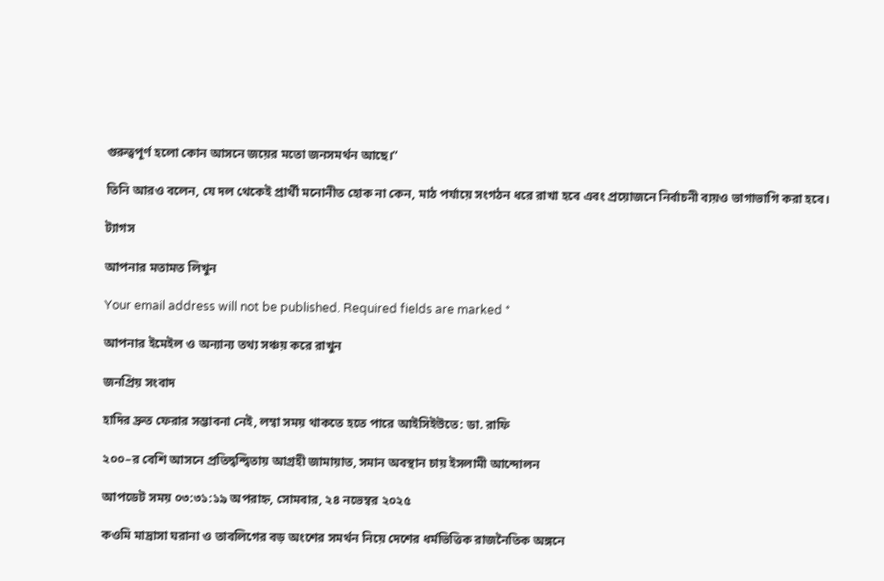গুরুত্বপূর্ণ হলো কোন আসনে জয়ের মতো জনসমর্থন আছে।”

তিনি আরও বলেন, যে দল থেকেই প্রার্থী মনোনীত হোক না কেন, মাঠ পর্যায়ে সংগঠন ধরে রাখা হবে এবং প্রয়োজনে নির্বাচনী ব্যয়ও ভাগাভাগি করা হবে।

ট্যাগস

আপনার মতামত লিখুন

Your email address will not be published. Required fields are marked *

আপনার ইমেইল ও অন্যান্য তথ্য সঞ্চয় করে রাখুন

জনপ্রিয় সংবাদ

হাদির দ্রুত ফেরার সম্ভাবনা নেই, লম্বা সময় থাকতে হতে পারে আইসিইউতে: ডা. রাফি

২০০–র বেশি আসনে প্রতিদ্বন্দ্বিতায় আগ্রহী জামায়াত, সমান অবস্থান চায় ইসলামী আন্দোলন

আপডেট সময় ০৩:৩১:১৯ অপরাহ্ন, সোমবার, ২৪ নভেম্বর ২০২৫

কওমি মাদ্রাসা ঘরানা ও তাবলিগের বড় অংশের সমর্থন নিয়ে দেশের ধর্মভিত্তিক রাজনৈতিক অঙ্গনে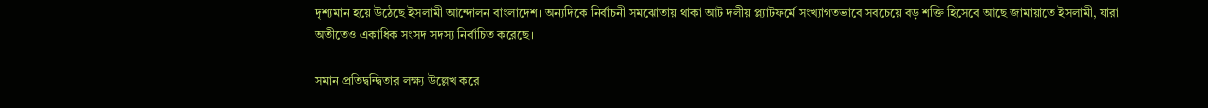দৃশ্যমান হয়ে উঠেছে ইসলামী আন্দোলন বাংলাদেশ। অন্যদিকে নির্বাচনী সমঝোতায় থাকা আট দলীয় প্ল্যাটফর্মে সংখ্যাগতভাবে সবচেয়ে বড় শক্তি হিসেবে আছে জামায়াতে ইসলামী, যারা অতীতেও একাধিক সংসদ সদস্য নির্বাচিত করেছে।

সমান প্রতিদ্বন্দ্বিতার লক্ষ্য উল্লেখ করে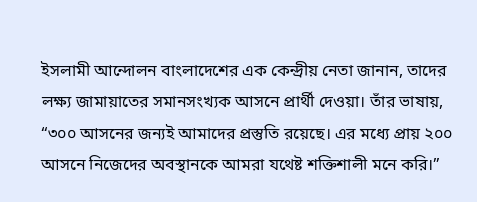ইসলামী আন্দোলন বাংলাদেশের এক কেন্দ্রীয় নেতা জানান, তাদের লক্ষ্য জামায়াতের সমানসংখ্যক আসনে প্রার্থী দেওয়া। তাঁর ভাষায়, “৩০০ আসনের জন্যই আমাদের প্রস্তুতি রয়েছে। এর মধ্যে প্রায় ২০০ আসনে নিজেদের অবস্থানকে আমরা যথেষ্ট শক্তিশালী মনে করি।”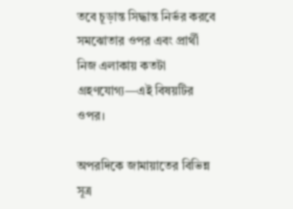তবে চূড়ান্ত সিদ্ধান্ত নির্ভর করবে সমঝোতার ওপর এবং প্রার্থী নিজ এলাকায় কতটা গ্রহণযোগ্য—এই বিষয়টির ওপর।

অপরদিকে জামায়াতের বিভিন্ন সূত্র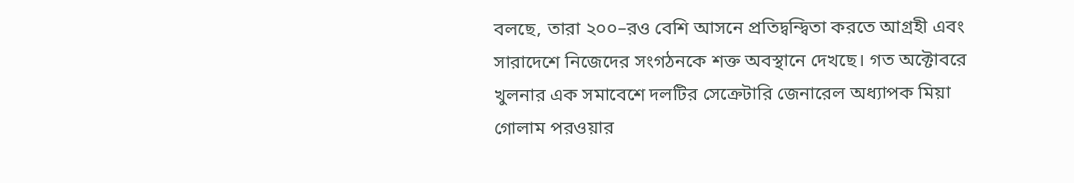বলছে, তারা ২০০–রও বেশি আসনে প্রতিদ্বন্দ্বিতা করতে আগ্রহী এবং সারাদেশে নিজেদের সংগঠনকে শক্ত অবস্থানে দেখছে। গত অক্টোবরে খুলনার এক সমাবেশে দলটির সেক্রেটারি জেনারেল অধ্যাপক মিয়া গোলাম পরওয়ার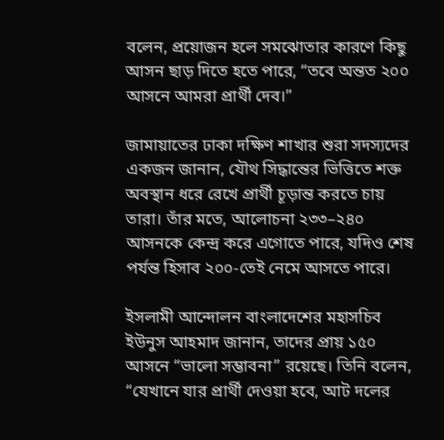বলেন, প্রয়োজন হলে সমঝোতার কারণে কিছু আসন ছাড় দিতে হতে পারে, “তবে অন্তত ২০০ আসনে আমরা প্রার্থী দেব।”

জামায়াতের ঢাকা দক্ষিণ শাখার শুরা সদস্যদের একজন জানান, যৌথ সিদ্ধান্তের ভিত্তিতে শক্ত অবস্থান ধরে রেখে প্রার্থী চূড়ান্ত করতে চায় তারা। তাঁর মতে, আলোচনা ২৩৩–২৪০ আসনকে কেন্দ্র করে এগোতে পারে, যদিও শেষ পর্যন্ত হিসাব ২০০-তেই নেমে আসতে পারে।

ইসলামী আন্দোলন বাংলাদেশের মহাসচিব ইউনুস আহমাদ জানান, তাদের প্রায় ১৫০ আসনে “ভালো সম্ভাবনা” রয়েছে। তিনি বলেন, “যেখানে যার প্রার্থী দেওয়া হবে, আট দলের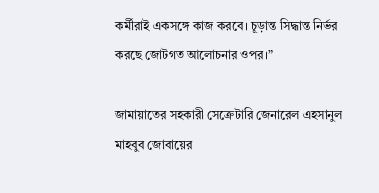কর্মীরাই একসঙ্গে কাজ করবে। চূড়ান্ত সিদ্ধান্ত নির্ভর করছে জোটগত আলোচনার ওপর।”

জামায়াতের সহকারী সেক্রেটারি জেনারেল এহসানুল মাহবুব জোবায়ের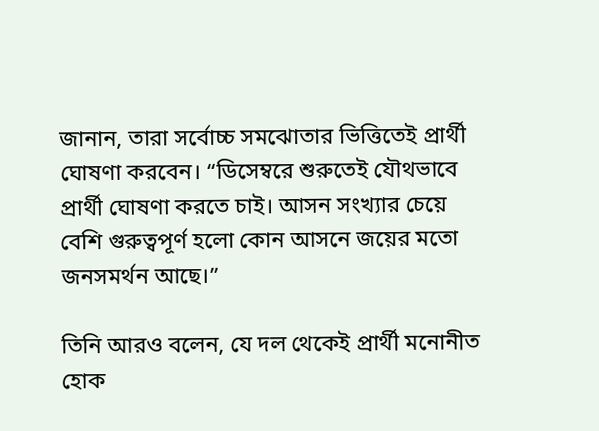জানান, তারা সর্বোচ্চ সমঝোতার ভিত্তিতেই প্রার্থী ঘোষণা করবেন। “ডিসেম্বরে শুরুতেই যৌথভাবে প্রার্থী ঘোষণা করতে চাই। আসন সংখ্যার চেয়ে বেশি গুরুত্বপূর্ণ হলো কোন আসনে জয়ের মতো জনসমর্থন আছে।”

তিনি আরও বলেন, যে দল থেকেই প্রার্থী মনোনীত হোক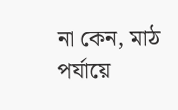না কেন, মাঠ পর্যায়ে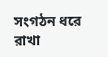সংগঠন ধরে রাখা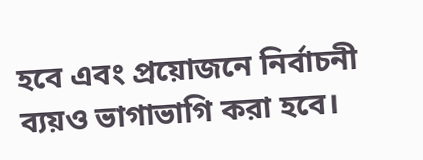হবে এবং প্রয়োজনে নির্বাচনী ব্যয়ও ভাগাভাগি করা হবে।